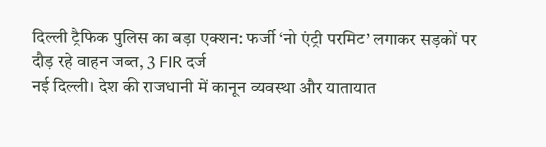दिल्ली ट्रैफिक पुलिस का बड़ा एक्शन: फर्जी ‘नो एंट्री परमिट’ लगाकर सड़कों पर दौड़ रहे वाहन जब्त, 3 FIR दर्ज
नई दिल्ली। देश की राजधानी में कानून व्यवस्था और यातायात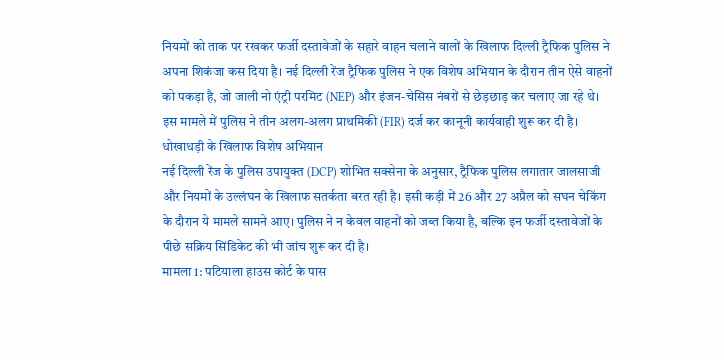नियमों को ताक पर रखकर फर्जी दस्तावेजों के सहारे वाहन चलाने वालों के खिलाफ दिल्ली ट्रैफिक पुलिस ने अपना शिकंजा कस दिया है। नई दिल्ली रेंज ट्रैफिक पुलिस ने एक विशेष अभियान के दौरान तीन ऐसे वाहनों को पकड़ा है, जो जाली नो एंट्री परमिट (NEP) और इंजन-चेसिस नंबरों से छेड़छाड़ कर चलाए जा रहे थे। इस मामले में पुलिस ने तीन अलग-अलग प्राथमिकी (FIR) दर्ज कर कानूनी कार्यवाही शुरू कर दी है।
धोखाधड़ी के खिलाफ विशेष अभियान
नई दिल्ली रेंज के पुलिस उपायुक्त (DCP) शोभित सक्सेना के अनुसार, ट्रैफिक पुलिस लगातार जालसाजी और नियमों के उल्लंघन के खिलाफ सतर्कता बरत रही है। इसी कड़ी में 26 और 27 अप्रैल को सघन चेकिंग के दौरान ये मामले सामने आए। पुलिस ने न केवल वाहनों को जब्त किया है, बल्कि इन फर्जी दस्तावेजों के पीछे सक्रिय सिंडिकेट की भी जांच शुरू कर दी है।
मामला 1: पटियाला हाउस कोर्ट के पास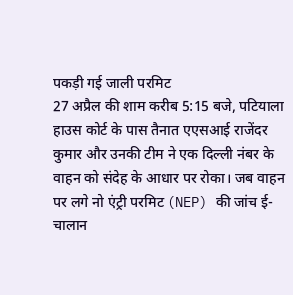पकड़ी गई जाली परमिट
27 अप्रैल की शाम करीब 5:15 बजे, पटियाला हाउस कोर्ट के पास तैनात एएसआई राजेंदर कुमार और उनकी टीम ने एक दिल्ली नंबर के वाहन को संदेह के आधार पर रोका। जब वाहन पर लगे नो एंट्री परमिट (NEP) की जांच ई-चालान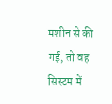मशीन से की गई, तो वह सिस्टम में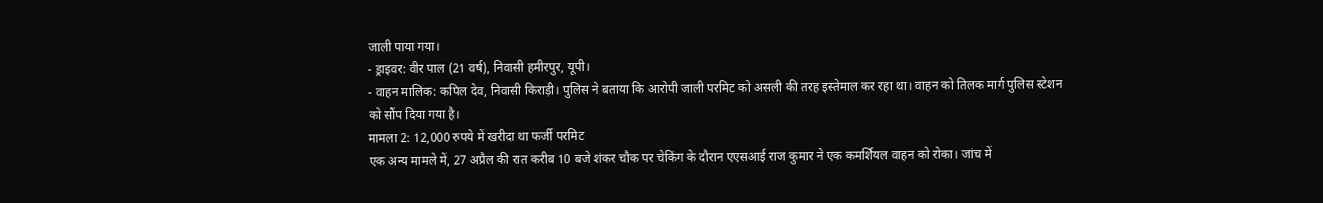जाली पाया गया।
- ड्राइवर: वीर पाल (21 वर्ष), निवासी हमीरपुर, यूपी।
- वाहन मालिक: कपिल देव, निवासी किराड़ी। पुलिस ने बताया कि आरोपी जाली परमिट को असली की तरह इस्तेमाल कर रहा था। वाहन को तिलक मार्ग पुलिस स्टेशन को सौंप दिया गया है।
मामला 2: 12,000 रुपये में खरीदा था फर्जी परमिट
एक अन्य मामले में, 27 अप्रैल की रात करीब 10 बजे शंकर चौक पर चेकिंग के दौरान एएसआई राज कुमार ने एक कमर्शियल वाहन को रोका। जांच में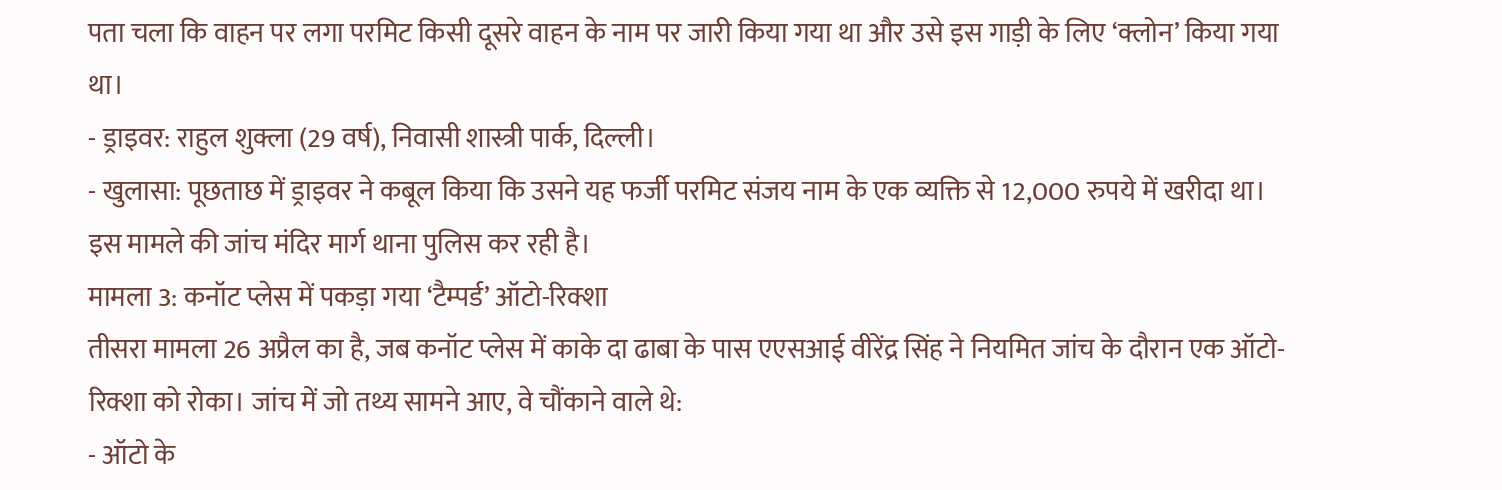पता चला कि वाहन पर लगा परमिट किसी दूसरे वाहन के नाम पर जारी किया गया था और उसे इस गाड़ी के लिए ‘क्लोन’ किया गया था।
- ड्राइवर: राहुल शुक्ला (29 वर्ष), निवासी शास्त्री पार्क, दिल्ली।
- खुलासा: पूछताछ में ड्राइवर ने कबूल किया कि उसने यह फर्जी परमिट संजय नाम के एक व्यक्ति से 12,000 रुपये में खरीदा था। इस मामले की जांच मंदिर मार्ग थाना पुलिस कर रही है।
मामला 3: कनॉट प्लेस में पकड़ा गया ‘टैम्पर्ड’ ऑटो-रिक्शा
तीसरा मामला 26 अप्रैल का है, जब कनॉट प्लेस में काके दा ढाबा के पास एएसआई वीरेंद्र सिंह ने नियमित जांच के दौरान एक ऑटो-रिक्शा को रोका। जांच में जो तथ्य सामने आए, वे चौंकाने वाले थे:
- ऑटो के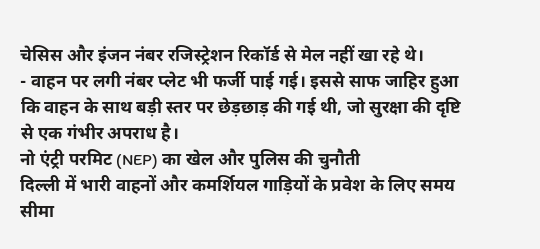चेसिस और इंजन नंबर रजिस्ट्रेशन रिकॉर्ड से मेल नहीं खा रहे थे।
- वाहन पर लगी नंबर प्लेट भी फर्जी पाई गई। इससे साफ जाहिर हुआ कि वाहन के साथ बड़ी स्तर पर छेड़छाड़ की गई थी, जो सुरक्षा की दृष्टि से एक गंभीर अपराध है।
नो एंट्री परमिट (NEP) का खेल और पुलिस की चुनौती
दिल्ली में भारी वाहनों और कमर्शियल गाड़ियों के प्रवेश के लिए समय सीमा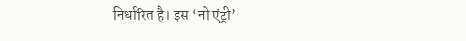निर्धारित है। इस ‘नो एंट्री’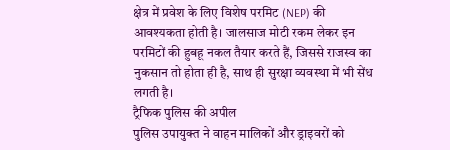क्षेत्र में प्रवेश के लिए विशेष परमिट (NEP) की आवश्यकता होती है। जालसाज मोटी रकम लेकर इन परमिटों की हुबहू नकल तैयार करते हैं, जिससे राजस्व का नुकसान तो होता ही है, साथ ही सुरक्षा व्यवस्था में भी सेंध लगती है।
ट्रैफिक पुलिस की अपील
पुलिस उपायुक्त ने वाहन मालिकों और ड्राइवरों को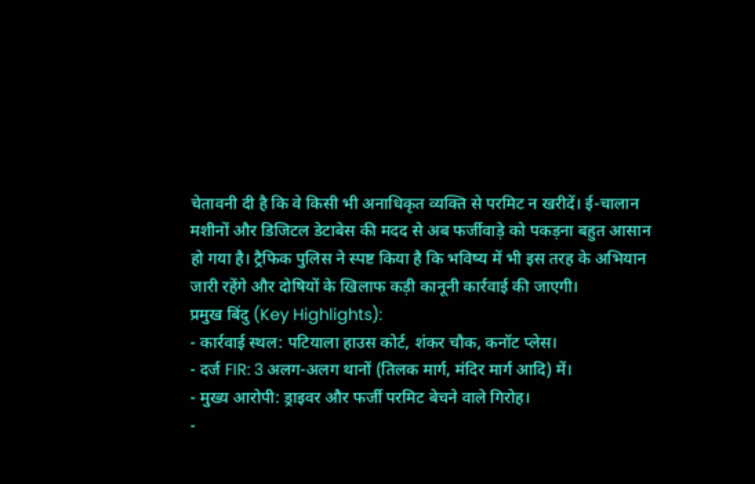चेतावनी दी है कि वे किसी भी अनाधिकृत व्यक्ति से परमिट न खरीदें। ई-चालान मशीनों और डिजिटल डेटाबेस की मदद से अब फर्जीवाड़े को पकड़ना बहुत आसान हो गया है। ट्रैफिक पुलिस ने स्पष्ट किया है कि भविष्य में भी इस तरह के अभियान जारी रहेंगे और दोषियों के खिलाफ कड़ी कानूनी कार्रवाई की जाएगी।
प्रमुख बिंदु (Key Highlights):
- कार्रवाई स्थल: पटियाला हाउस कोर्ट, शंकर चौक, कनॉट प्लेस।
- दर्ज FIR: 3 अलग-अलग थानों (तिलक मार्ग, मंदिर मार्ग आदि) में।
- मुख्य आरोपी: ड्राइवर और फर्जी परमिट बेचने वाले गिरोह।
-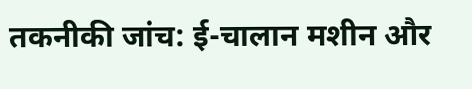तकनीकी जांच: ई-चालान मशीन और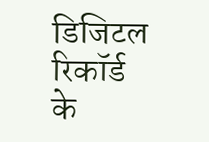डिजिटल रिकॉर्ड के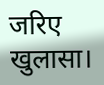जरिए खुलासा।